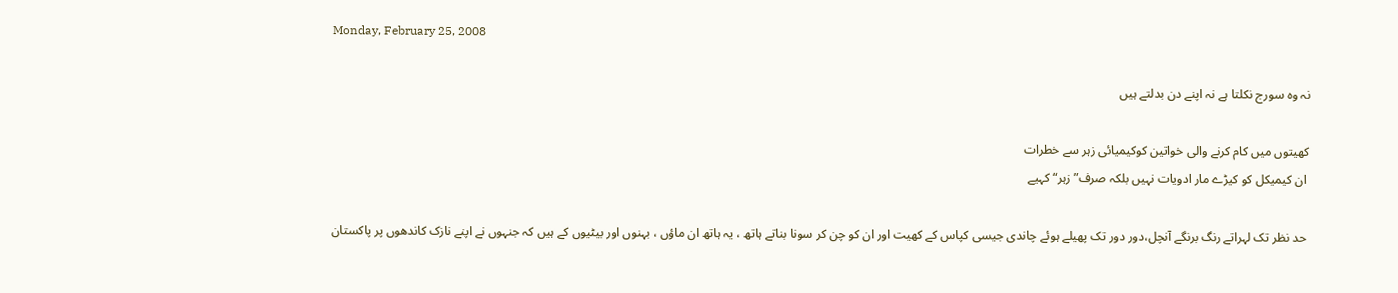Monday, February 25, 2008

نہ وہ سورج نکلتا ہے نہ اپنے دن بدلتے ہیں

کھیتوں میں کام کرنے والی خواتین کوکیمیائی زہر سے خطرات
 ان کیمیکل کو کیڑے مار ادویات نہیں بلکہ صرف”زہر“ کہیے

 حد نظر تک لہراتے رنگ برنگے آنچل،دور دور تک پھیلے ہوئے چاندی جیسی کپاس کے کھیت اور ان کو چن کر سونا بناتے ہاتھ ، یہ ہاتھ ان ماؤں ، بہنوں اور بیٹیوں کے ہیں کہ جنہوں نے اپنے نازک کاندھوں پر پاکستان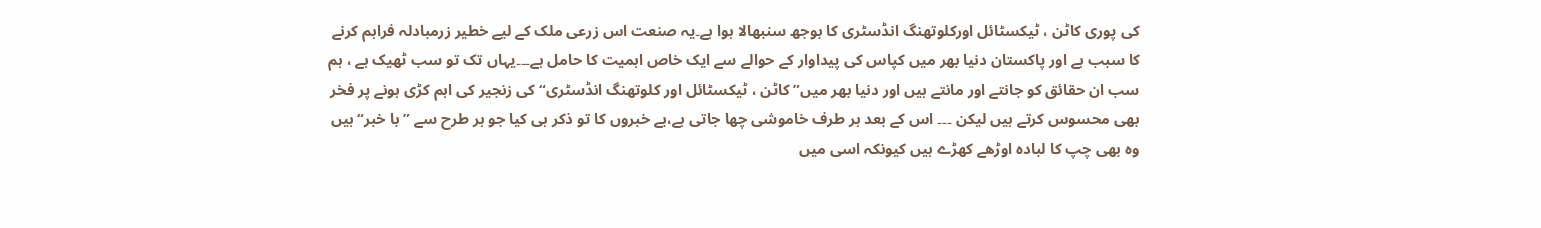کی پوری کاٹن ، ٹیکسٹائل اورکلوتھنگ انڈسٹری کا بوجھ سنبھالا ہوا ہے۔یہ صنعت اس زرعی ملک کے لیے خطیر زرمبادلہ فراہم کرنے کا سبب ہے اور پاکستان دنیا بھر میں کپاس کی پیداوار کے حوالے سے ایک خاص اہمیت کا حامل ہے۔۔۔یہاں تک تو سب ٹھیک ہے ، ہم سب ان حقائق کو جانتے اور مانتے ہیں اور دنیا بھر میں”کاٹن ، ٹیکسٹائل اور کلوتھنگ انڈسٹری“ کی زنجیر کی اہم کڑی ہونے پر فخر بھی محسوس کرتے ہیں لیکن ۔۔۔ اس کے بعد ہر طرف خاموشی چھا جاتی ہے،بے خبروں کا تو ذکر ہی کیا جو ہر طرح سے ”با خبر“ہیں وہ بھی چپ کا لبادہ اوڑھے کھڑے ہیں کیونکہ اسی میں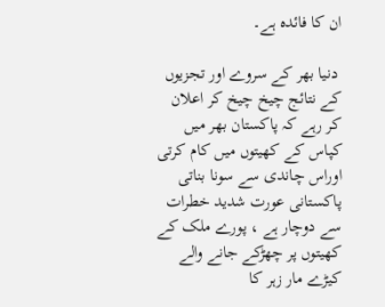ان کا فائدہ ہے۔

 دنیا بھر کے سروے اور تجزیوں کے نتائج چیخ چیخ کر اعلان کر رہے کہ پاکستان بھر میں کپاس کے کھیتوں میں کام کرتی اوراس چاندی سے سونا بناتی پاکستانی عورت شدید خطرات سے دوچار ہے ، پورے ملک کے کھیتوں پر چھڑکے جانے والے کیڑے مار زہر کا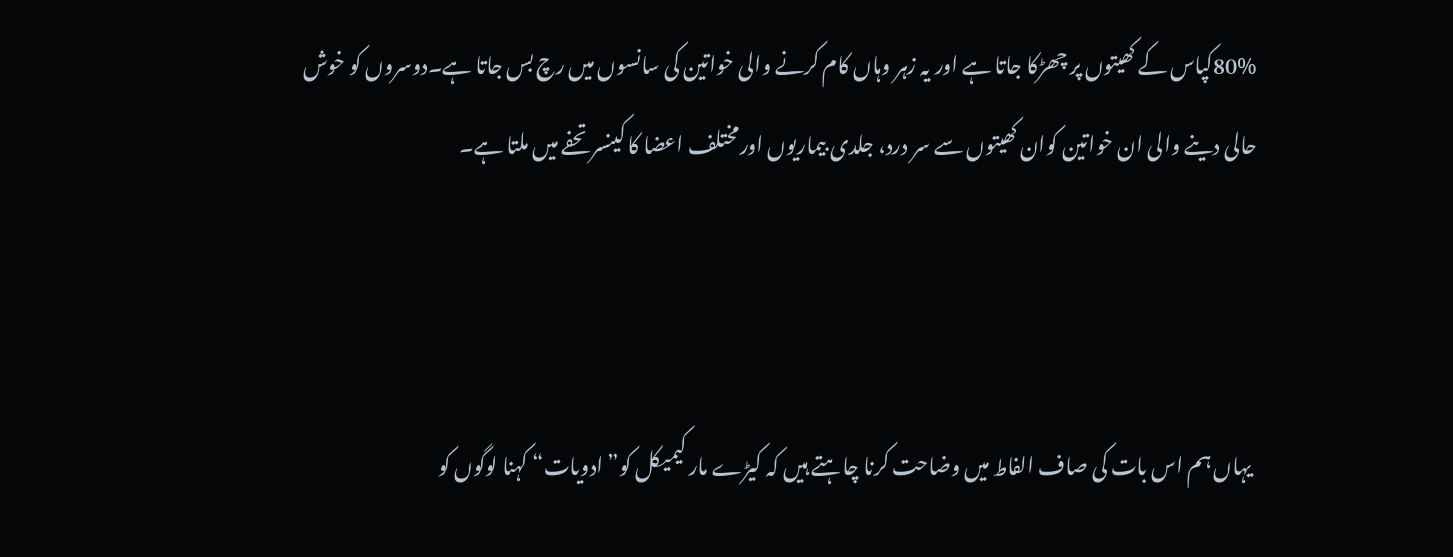80%کپاس کے کھیتوں پر چھڑکا جاتا ہے اور یہ زہر وہاں کام کرنے والی خواتین کی سانسوں میں رچ بس جاتا ہے۔دوسروں کو خوش حالی دینے والی ان خواتین کوان کھیتوں سے سر درد، جلدی بیماریوں اورمختلف اعضا کا کینسر تحفے میں ملتا ہے۔



 یہاں ہم اس بات کی صاف الفاط میں وضاحت کرنا چاہتے ہیں کہ کیڑے مار کیمیکل کو” ادویات“ کہنا لوگوں کو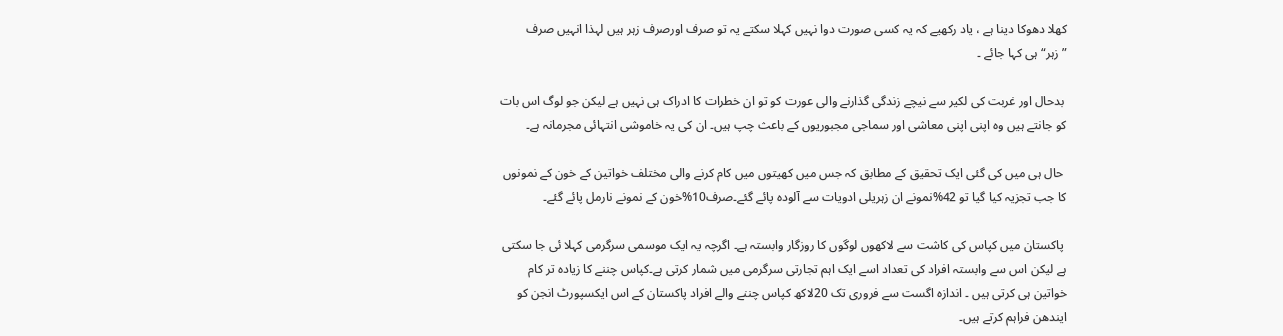کھلا دھوکا دینا ہے ، یاد رکھیے کہ یہ کسی صورت دوا نہیں کہلا سکتے یہ تو صرف اورصرف زہر ہیں لہذا انہیں صرف ”زہر“ ہی کہا جائے ۔

 بدحال اور غربت کی لکیر سے نیچے زندگی گذارنے والی عورت کو تو ان خطرات کا ادراک ہی نہیں ہے لیکن جو لوگ اس بات کو جانتے ہیں وہ اپنی اپنی معاشی اور سماجی مجبوریوں کے باعث چپ ہیں۔ ان کی یہ خاموشی انتہائی مجرمانہ ہے۔

 حال ہی میں کی گئی ایک تحقیق کے مطابق کہ جس میں کھیتوں میں کام کرنے والی مختلف خواتین کے خون کے نمونوں کا جب تجزیہ کیا گیا تو 42%نمونے ان زہریلی ادویات سے آلودہ پائے گئے۔صرف10%خون کے نمونے نارمل پائے گئے۔

 پاکستان میں کپاس کی کاشت سے لاکھوں لوگوں کا روزگار وابستہ ہے۔ اگرچہ یہ ایک موسمی سرگرمی کہلا ئی جا سکتی ہے لیکن اس سے وابستہ افراد کی تعداد اسے ایک اہم تجارتی سرگرمی میں شمار کرتی ہے۔کپاس چننے کا زیادہ تر کام خواتین ہی کرتی ہیں ۔ اندازہ اگست سے فروری تک 20لاکھ کپاس چننے والے افراد پاکستان کے اس ایکسپورٹ انجن کو ایندھن فراہم کرتے ہیں۔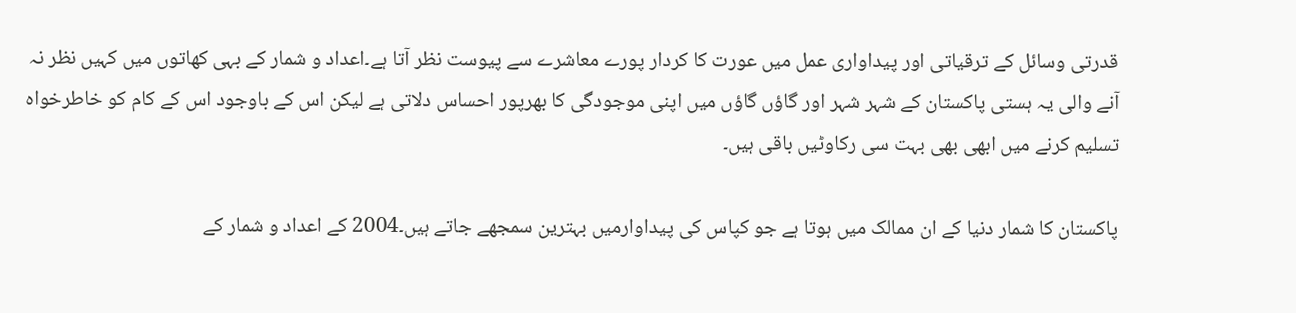قدرتی وسائل کے ترقیاتی اور پیداواری عمل میں عورت کا کردار پورے معاشرے سے پیوست نظر آتا ہے۔اعداد و شمار کے بہی کھاتوں میں کہیں نظر نہ آنے والی یہ ہستی پاکستان کے شہر شہر اور گاؤں گاؤں میں اپنی موجودگی کا بھرپور احساس دلاتی ہے لیکن اس کے باوجود اس کے کام کو خاطرخواہ تسلیم کرنے میں ابھی بھی بہت سی رکاوٹیں باقی ہیں۔

پاکستان کا شمار دنیا کے ان ممالک میں ہوتا ہے جو کپاس کی پیداوارمیں بہترین سمجھے جاتے ہیں۔2004 کے اعداد و شمار کے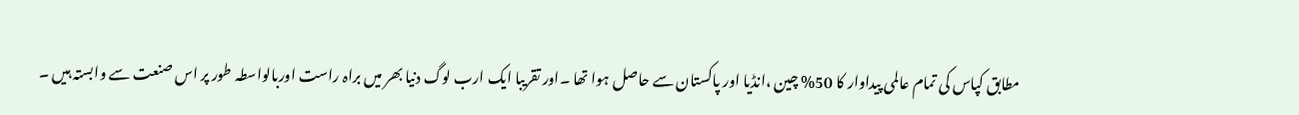مطابق کپاس کی تمام عالمی پیداوار کا 50% چین ،انڈیا اور پاکستان سے حاصل ہوا تھا ۔اور تقریبا ایک ارب لوگ دنیا بھر میں براہ راست اوربالواسطہ طور پر اس صنعت سے وابستہ ہیں ۔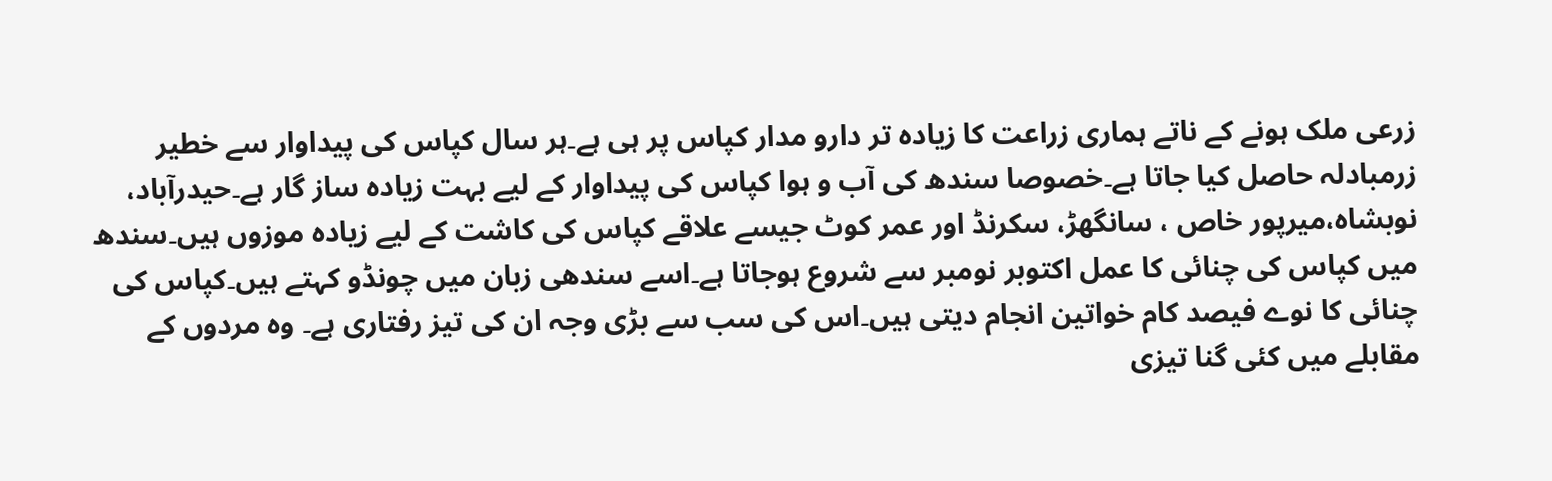زرعی ملک ہونے کے ناتے ہماری زراعت کا زیادہ تر دارو مدار کپاس پر ہی ہے۔ہر سال کپاس کی پیداوار سے خطیر زرمبادلہ حاصل کیا جاتا ہے۔خصوصا سندھ کی آب و ہوا کپاس کی پیداوار کے لیے بہت زیادہ ساز گار ہے۔حیدرآباد، نوبشاہ،میرپور خاص ، سانگھڑ، سکرنڈ اور عمر کوٹ جیسے علاقے کپاس کی کاشت کے لیے زیادہ موزوں ہیں۔سندھ میں کپاس کی چنائی کا عمل اکتوبر نومبر سے شروع ہوجاتا ہے۔اسے سندھی زبان میں چونڈو کہتے ہیں۔کپاس کی چنائی کا نوے فیصد کام خواتین انجام دیتی ہیں۔اس کی سب سے بڑی وجہ ان کی تیز رفتاری ہے۔ وہ مردوں کے مقابلے میں کئی گنا تیزی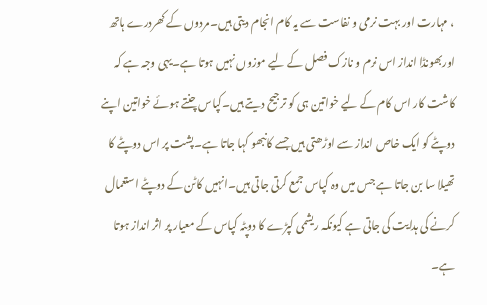، مہارت اور بہت نرمی و نفاست سے یہ کام انجام دیتی ہیں۔مردوں کے کھردرے ہاتھ اوربھونڈا انداز اس نرم و نازک فصل کے لیے موزوں نہیں ہوتا ہے۔یہی وجہ ہے کہ کاشت کار اس کام کے لیے خواتین ہی کو ترجیح دیتے ہیں۔کپاس چنتے ہوئے خواتین اپنے دوپٹے کو ایک خاص انداز سے اوڑھتی ہیں جسے کانبھو کہا جاتا ہے۔پشت پر اس دوپٹے کا تھیلا سا بن جاتا ہے جس میں وہ کپاس جمع کرتی جاتی ہیں۔انہیں کاٹن کے دوپٹے استعمال کرنے کی ہدایت کی جاتی ہے کیونکہ ریشمی کپڑے کا دوپٹہ کپاس کے معیار پر اثر انداز ہوتا ہے۔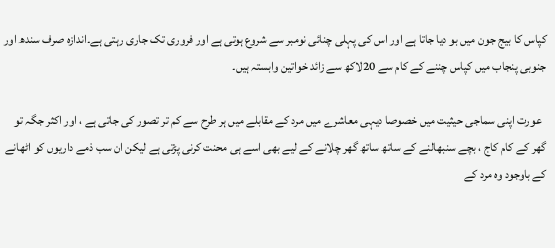کپاس کا بیج جون میں بو دیا جاتا ہے اور اس کی پہلی چنائی نومبر سے شروع ہوتی ہے اور فروری تک جاری رہتی ہے۔اندازہ صرف سندھ اور جنوبی پنجاب میں کپاس چننے کے کام سے 20لاکھ سے زائد خواتین وابستہ ہیں۔

  عورت اپنی سماجی حیثیت میں خصوصا دیہی معاشرے میں مرد کے مقابلے میں ہر طرح سے کم تر تصور کی جاتی ہے ، اور اکثر جگہ تو گھر کے کام کاج ، بچے سنبھالنے کے ساتھ ساتھ گھر چلانے کے لیے بھی اسے ہی محنت کرنی پڑتی ہے لیکن ان سب ذمے داریوں کو اٹھانے کے باوجود وہ مرد کے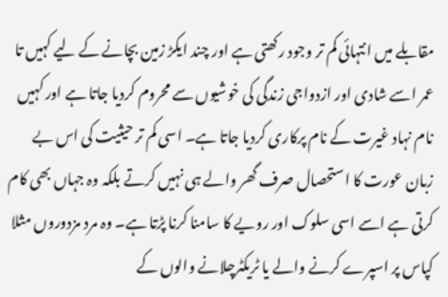مقابلے میں انتہائی کم تر وجود رکھتی ہے اور چند ایکڑ زمین بچانے کے لیے کہیں تا عمر اسے شادی اور ازدواجی زندگی کی خوشیوں سے محروم کردیا جاتا ہے اور کہیں نام نہاد غیرت کے نام پرکاری کردیا جاتا ہے۔ اسی کم تر حیثیت کی اس بے زبان عورت کا استحصال صرف گھر والے ہی نہیں کرتے بلکہ وہ جہاں بھی کام کرتی ہے اسے اسی سلوک اور رویے کا سامنا کرنا پڑتا ہے۔ وہ مرد مزدوروں مثلا کپاس پر اسپرے کرنے والے یا ٹریکٹرچلانے والوں کے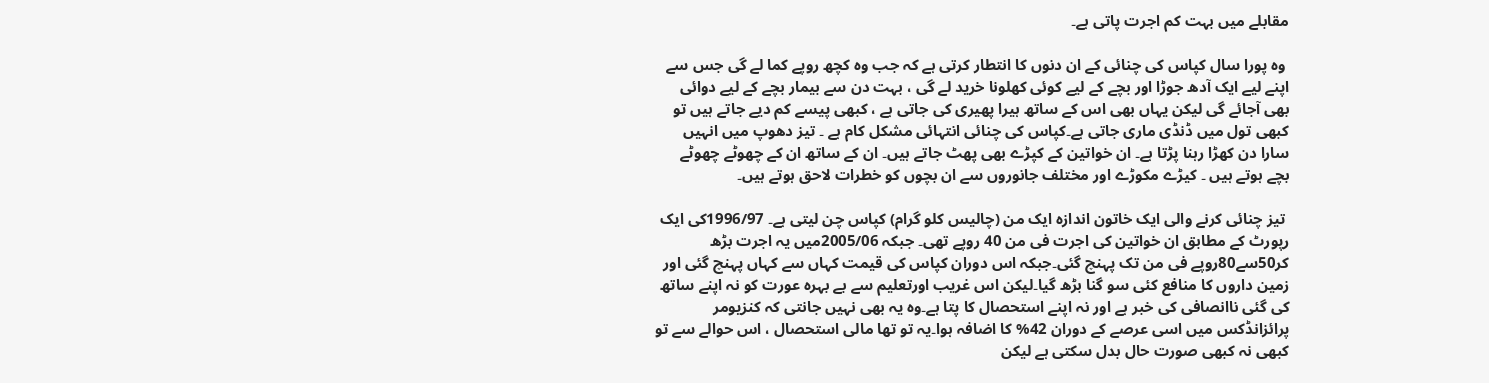مقابلے میں بہت کم اجرت پاتی ہے۔

 وہ پورا سال کپاس کی چنائی کے ان دنوں کا انتطار کرتی ہے کہ جب وہ کچھ روپے کما لے گی جس سے اپنے لیے ایک آدھ جوڑا اور بچے کے لیے کوئی کھلونا خرید لے گی ، بہت دن سے بیمار بچے کے لیے دوائی بھی آجائے گی لیکن یہاں بھی اس کے ساتھ ہیرا پھیری کی جاتی ہے ، کبھی پیسے کم دیے جاتے ہیں تو کبھی تول میں ڈنڈی ماری جاتی ہے۔کپاس کی چنائی انتہائی مشکل کام ہے ۔ تیز دھوپ میں انہیں سارا دن کھڑا رہنا پڑتا ہے۔ ان خواتین کے کپڑے بھی پھٹ جاتے ہیں۔ ان کے ساتھ ان کے چھوٹے چھوٹے بچے ہوتے ہیں ۔ کیڑے مکوڑے اور مختلف جانوروں سے ان بچوں کو خطرات لاحق ہوتے ہیں۔

 تیز چنائی کرنے والی ایک خاتون اندازہ ایک من (چالیس کلو گرام) کپاس چن لیتی ہے۔ 1996/97کی ایک رپورٹ کے مطابق ان خواتین کی اجرت فی من 40 روپے تھی۔ جبکہ 2005/06میں یہ اجرت بڑھ کر50سے80روپے فی من تک پہنچ گئی۔جبکہ اس دوران کپاس کی قیمت کہاں سے کہاں پہنچ گئی اور زمین داروں کا منافع کئی سو گنا بڑھ گیا۔لیکن اس غریب اورتعلیم سے بے بہرہ عورت کو نہ اپنے ساتھ کی گئی ناانصافی کی خبر ہے اور نہ اپنے استحصال کا پتا ہے۔وہ یہ بھی نہیں جانتی کہ کنزیومر پرائزانڈکس میں اسی عرصے کے دوران 42% کا اضافہ ہوا۔یہ تو تھا مالی استحصال ، اس حوالے سے تو کبھی نہ کبھی صورت حال بدل سکتی ہے لیکن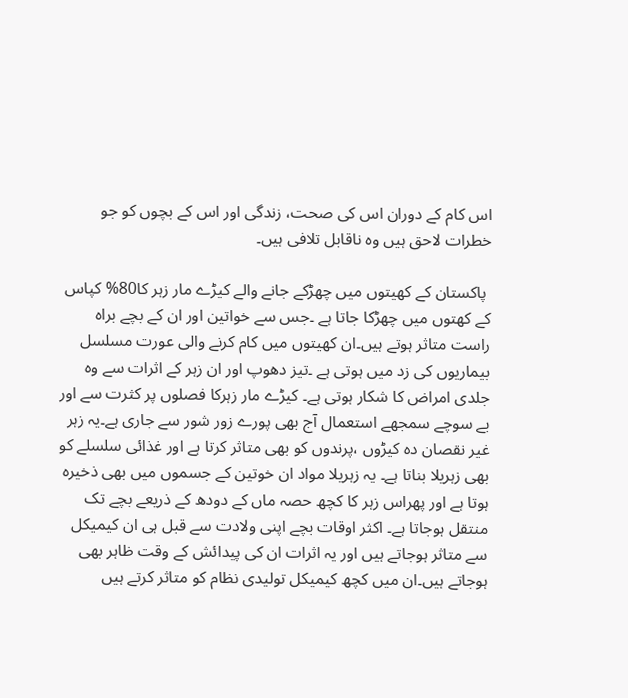اس کام کے دوران اس کی صحت، زندگی اور اس کے بچوں کو جو خطرات لاحق ہیں وہ ناقابل تلافی ہیں۔

 پاکستان کے کھیتوں میں چھڑکے جانے والے کیڑے مار زہر کا80% کپاس کے کھتوں میں چھڑکا جاتا ہے ۔جس سے خواتین اور ان کے بچے براہ راست متاثر ہوتے ہیں۔ان کھیتوں میں کام کرنے والی عورت مسلسل بیماریوں کی زد میں ہوتی ہے ۔تیز دھوپ اور ان زہر کے اثرات سے وہ جلدی امراض کا شکار ہوتی ہے۔ کیڑے مار زہرکا فصلوں پر کثرت سے اور بے سوچے سمجھے استعمال آج بھی پورے زور شور سے جاری ہے۔یہ زہر غیر نقصان دہ کیڑوں ،پرندوں کو بھی متاثر کرتا ہے اور غذائی سلسلے کو بھی زہریلا بناتا ہے۔ یہ زہریلا مواد ان خوتین کے جسموں میں بھی ذخیرہ ہوتا ہے اور پھراس زہر کا کچھ حصہ ماں کے دودھ کے ذریعے بچے تک منتقل ہوجاتا ہے۔ اکثر اوقات بچے اپنی ولادت سے قبل ہی ان کیمیکل سے متاثر ہوجاتے ہیں اور یہ اثرات ان کی پیدائش کے وقت ظاہر بھی ہوجاتے ہیں۔ان میں کچھ کیمیکل تولیدی نظام کو متاثر کرتے ہیں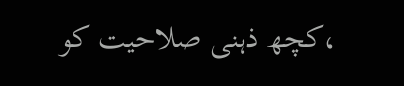،کچھ ذہنی صلاحیت کو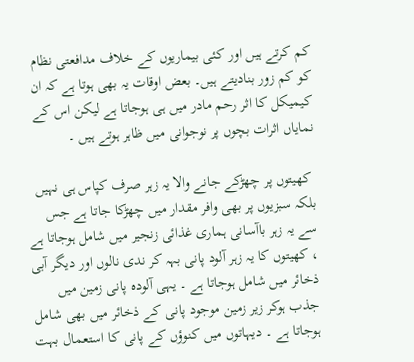کم کرتے ہیں اور کئی بیماریوں کے خلاف مدافعتی نظام کو کم زور بنادیتے ہیں۔ بعض اوقات یہ بھی ہوتا ہے کہ ان کیمیکل کا اثر رحم مادر میں ہی ہوجاتا ہے لیکن اس کے نمایاں اثرات بچوں پر نوجوانی میں ظاہر ہوتے ہیں ۔

 کھیتوں پر چھڑکے جانے والا یہ زہر صرف کپاس ہی نہیں بلکہ سبزیوں پر بھی وافر مقدار میں چھڑکا جاتا ہے جس سے یہ زہر باآسانی ہماری غذائی زنجیر میں شامل ہوجاتا ہے ، کھیتوں کا یہ زہر آلود پانی بہہ کر ندی نالوں اور دیگر آبی ذخائر میں شامل ہوجاتا ہے ۔ یہی آلودہ پانی زمین میں جذب ہوکر زیر زمین موجود پانی کے ذخائر میں بھی شامل ہوجاتا ہے ۔ دیہاتوں میں کنوؤں کے پانی کا استعمال بہت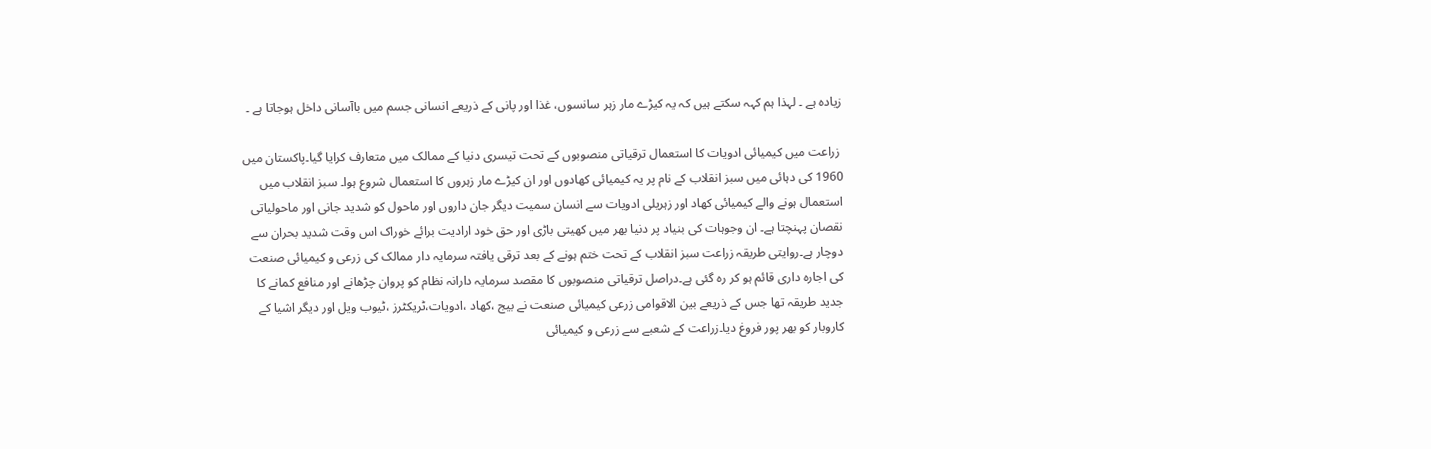زیادہ ہے ۔ لہذا ہم کہہ سکتے ہیں کہ یہ کیڑے مار زہر سانسوں، غذا اور پانی کے ذریعے انسانی جسم میں باآسانی داخل ہوجاتا ہے ۔

 زراعت میں کیمیائی ادویات کا استعمال ترقیاتی منصوبوں کے تحت تیسری دنیا کے ممالک میں متعارف کرایا گیا۔پاکستان میں 1960 کی دہائی میں سبز انقلاب کے نام پر یہ کیمیائی کھادوں اور ان کیڑے مار زہروں کا استعمال شروع ہوا۔ سبز انقلاب میں استعمال ہونے والے کیمیائی کھاد اور زہریلی ادویات سے انسان سمیت دیگر جان داروں اور ماحول کو شدید جانی اور ماحولیاتی نقصان پہنچتا ہے۔ ان وجوہات کی بنیاد پر دنیا بھر میں کھیتی باڑی اور حق خود ارادیت برائے خوراک اس وقت شدید بحران سے دوچار ہے۔روایتی طریقہ زراعت سبز انقلاب کے تحت ختم ہونے کے بعد ترقی یافتہ سرمایہ دار ممالک کی زرعی و کیمیائی صنعت کی اجارہ داری قائم ہو کر رہ گئی ہے۔دراصل ترقیاتی منصوبوں کا مقصد سرمایہ دارانہ نظام کو پروان چڑھانے اور منافع کمانے کا جدید طریقہ تھا جس کے ذریعے بین الاقوامی زرعی کیمیائی صنعت نے بیج ،کھاد ،ادویات،ٹریکٹرز ،ٹیوب ویل اور دیگر اشیا کے کاروبار کو بھر پور فروغ دیا۔زراعت کے شعبے سے زرعی و کیمیائی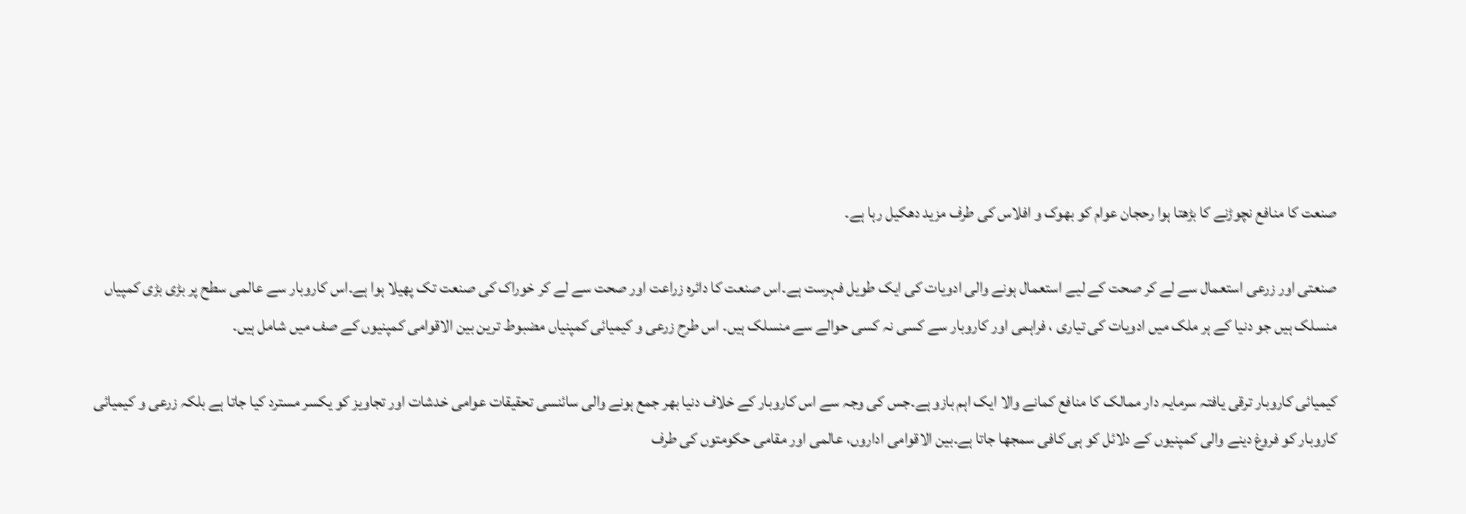صنعت کا منافع نچوڑنے کا بڑھتا ہوا رحجان عوام کو بھوک و افلاس کی طرف مزید دھکیل رہا ہے۔

صنعتی اور زرعی استعمال سے لے کر صحت کے لیے استعمال ہونے والی ادویات کی ایک طویل فہرست ہے۔اس صنعت کا دائرہ زراعت اور صحت سے لے کر خوراک کی صنعت تک پھیلا ہوا ہے۔اس کاروبار سے عالمی سطح پر بڑی بڑی کمپیاں منسلک ہیں جو دنیا کے ہر ملک میں ادویات کی تیاری ، فراہمی اور کاروبار سے کسی نہ کسی حوالے سے منسلک ہیں۔ اس طرح زرعی و کیمیائی کمپنیاں مضبوط ترین بین الاقوامی کمپنیوں کے صف میں شامل ہیں۔

کیمیائی کاروبار ترقی یافتہ سرمایہ دار ممالک کا منافع کمانے والا ایک اہم بازو ہے۔جس کی وجہ سے اس کاروبار کے خلاف دنیا بھر جمع ہونے والی سائنسی تحقیقات عوامی خدشات اور تجاویز کو یکسر مسترد کیا جاتا ہے بلکہ زرعی و کیمیائی کاروبار کو فروغ دینے والی کمپنیوں کے دلائل کو ہی کافی سمجھا جاتا ہے۔بین الاقوامی اداروں، عالمی اور مقامی حکومتوں کی طرف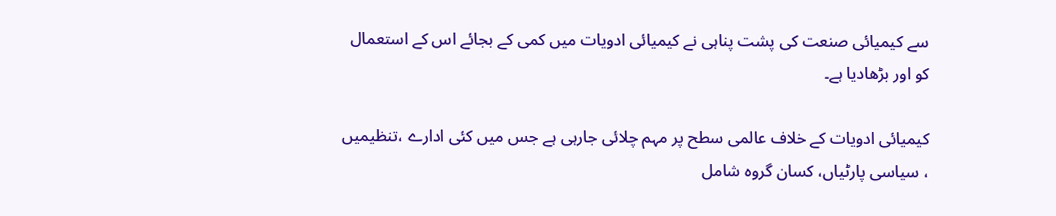سے کیمیائی صنعت کی پشت پناہی نے کیمیائی ادویات میں کمی کے بجائے اس کے استعمال کو اور بڑھادیا ہے۔

کیمیائی ادویات کے خلاف عالمی سطح پر مہم چلائی جارہی ہے جس میں کئی ادارے ،تنظیمیں ، سیاسی پارٹیاں، کسان گروہ شامل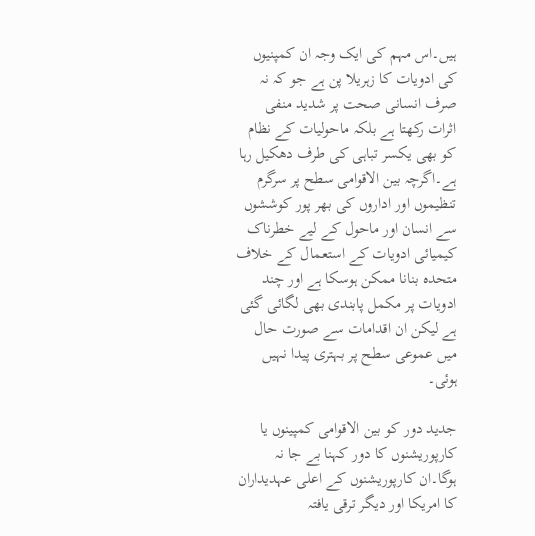ہیں۔اس مہم کی ایک وجہ ان کمپنیوں کی ادویات کا زہریلا پن ہے جو کہ نہ صرف انسانی صحت پر شدید منفی اثرات رکھتا ہے بلکہ ماحولیات کے نظام کو بھی یکسر تباہی کی طرف دھکیل رہا ہے۔اگرچہ بین الاقوامی سطح پر سرگرم تنظیموں اور اداروں کی بھر پور کوششوں سے انسان اور ماحول کے لیے خطرناک کیمیائی ادویات کے استعمال کے خلاف متحدہ بنانا ممکن ہوسکا ہے اور چند ادویات پر مکمل پابندی بھی لگائی گئی ہے لیکن ان اقدامات سے صورت حال میں عموعی سطح پر بہتری پیدا نہیں ہوئی۔

جدید دور کو بین الاقوامی کمپینوں یا کارپوریشنوں کا دور کہنا بے جا نہ ہوگا۔ان کارپوریشنوں کے اعلی عہدیداران کا امریکا اور دیگر ترقی یافتہ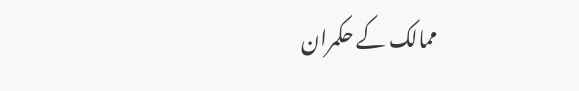ممالک کے حکمران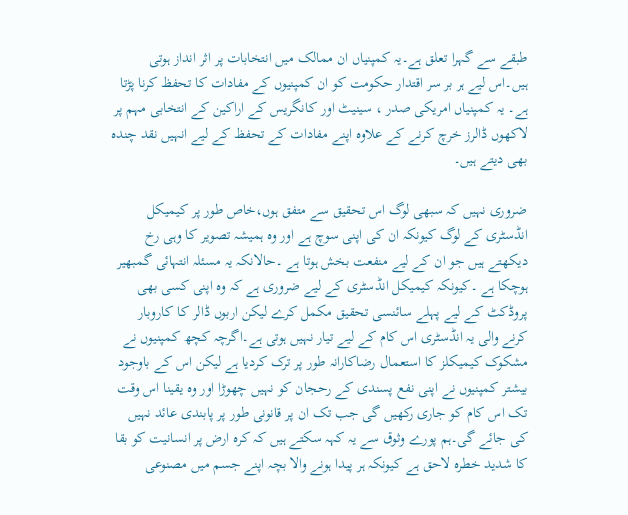طبقے سے گہرا تعلق ہے۔یہ کمپنیاں ان ممالک میں انتخابات پر اثر انداز ہوتی ہیں۔اس لیے ہر بر سر اقتدار حکومت کو ان کمپنیوں کے مفادات کا تحفظ کرنا پڑتا ہے۔ یہ کمپنیاں امریکی صدر ، سینیٹ اور کانگریس کے اراکین کے انتخابی مہم پر لاکھوں ڈالرز خرچ کرنے کے علاوہ اپنے مفادات کے تحفظ کے لیے انہیں نقد چندہ بھی دیتے ہیں۔

ضروری نہیں کہ سبھی لوگ اس تحقیق سے متفق ہوں،خاص طور پر کیمیکل انڈسٹری کے لوگ کیونکہ ان کی اپنی سوچ ہے اور وہ ہمیشہ تصویر کا وہی رخ دیکھتے ہیں جو ان کے لیے منفعت بخش ہوتا ہے ۔حالانکہ یہ مسئلہ انتہائی گمبھیر ہوچکا ہے ۔کیونکہ کیمیکل انڈسٹری کے لیے ضروری ہے کہ وہ اپنی کسی بھی پروڈکٹ کے لیے پہلے سائنسی تحقیق مکمل کرے لیکن اربوں ڈالر کا کاروبار کرنے والی یہ انڈسٹری اس کام کے لیے تیار نہیں ہوتی ہے۔اگرچہ کچھ کمپنیوں نے مشکوک کیمیکلز کا استعمال رضاکارانہ طور پر ترک کردیا ہے لیکن اس کے باوجود بیشتر کمپنیوں نے اپنی نفع پسندی کے رحجان کو نہیں چھوڑا اور وہ یقینا اس وقت تک اس کام کو جاری رکھیں گی جب تک ان پر قانونی طور پر پابندی عائد نہیں کی جائے گی۔ہم پورے وثوق سے یہ کہہ سکتے ہیں کہ کرہ ارض پر انسانیت کو بقا کا شدید خطرہ لاحق ہے کیونکہ ہر پیدا ہونے والا بچہ اپنے جسم میں مصنوعی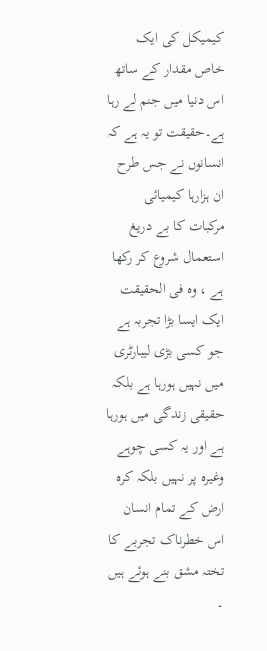کیمیکل کی ایک خاص مقدار کے ساتھ اس دنیا میں جنم لے رہا ہے۔حقیقت تو یہ ہے کہ انسانوں نے جس طرح ان ہزارہا کیمیائی مرکبات کا بے دریغ استعمال شروع کر رکھا ہے ، وہ فی الحقیقت ایک ایسا بڑا تجربہ ہے جو کسی بڑی لیبارٹری میں نہیں ہورہا ہے بلکہ حقیقی زندگی میں ہورہا ہے اور یہ کسی چوہے وغیرہ پر نہیں بلکہ کرہ ارض کے تمام انسان اس خطرناک تجربے کا تختہ مشق بنے ہوئے ہیں ۔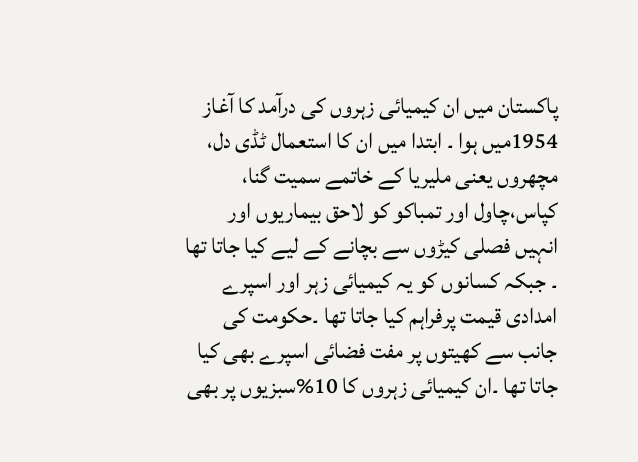پاکستان میں ان کیمیائی زہروں کی درآمد کا آغاز 1954میں ہوا ۔ ابتدا میں ان کا استعمال ٹڈی دل، مچھروں یعنی ملیریا کے خاتمے سمیت گنا، کپاس،چاول اور تمباکو کو لاحق بیماریوں اور انہیں فصلی کیڑوں سے بچانے کے لیے کیا جاتا تھا ۔ جبکہ کسانوں کو یہ کیمیائی زہر اور اسپرے امدادی قیمت پرفراہم کیا جاتا تھا ۔حکومت کی جانب سے کھیتوں پر مفت فضائی اسپرے بھی کیا جاتا تھا ۔ان کیمیائی زہروں کا 10%سبزیوں پر بھی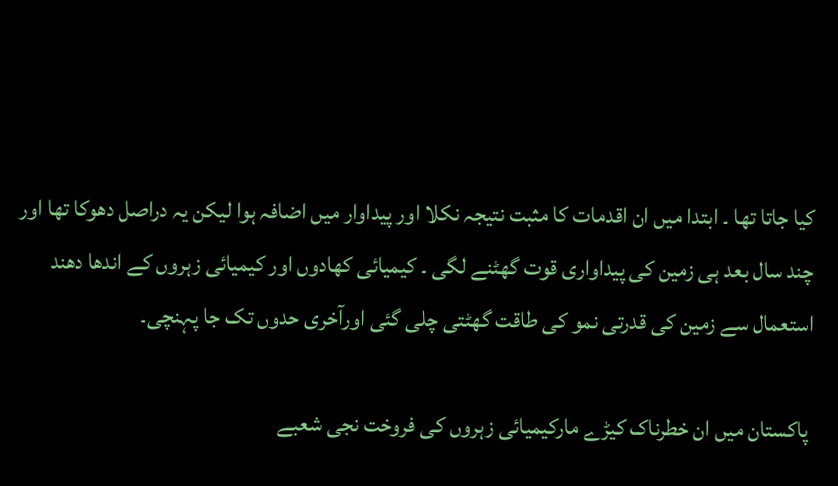کیا جاتا تھا ۔ ابتدا میں ان اقدمات کا مثبت نتیجہ نکلا اور پیداوار میں اضافہ ہوا لیکن یہ دراصل دھوکا تھا اور چند سال بعد ہی زمین کی پیداواری قوت گھٹنے لگی ۔ کیمیائی کھادوں اور کیمیائی زہروں کے اندھا دھند استعمال سے زمین کی قدرتی نمو کی طاقت گھٹتی چلی گئی اورآخری حدوں تک جا پہنچی۔

 پاکستان میں ان خطرناک کیڑے مارکیمیائی زہروں کی فروخت نجی شعبے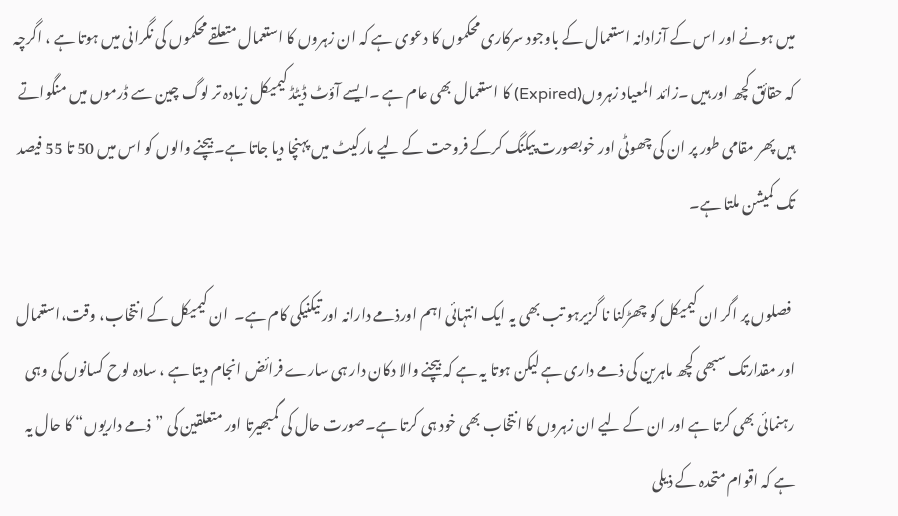میں ہونے اور اس کے آزادانہ استعمال کے باوجود سرکاری محکموں کا دعوی ہے کہ ان زہروں کا استعمال متعلقے محکموں کی نگرانی میں ہوتا ہے ، اگرچہ کہ حقائق کچھ اور ہیں ۔زائد المعیاد زہروں(Expired) کا استعمال بھی عام ہے ۔ایسے آؤٹ ڈیٹڈ کیمیکل زیادہ تر لوگ چین سے ڈرموں میں منگواتے ہیں پھر مقامی طور پر ان کی چھوٹی اور خوبصورت پیکنگ کرکے فروحت کے لیے مارکیٹ میں پہنچا دیا جاتا ہے۔بیچنے والوں کو اس میں 50 تا 55 فیصد تک کمیشن ملتا ہے۔

 فصلوں پر اگر ان کیمیکل کو چھڑکنا نا گزیرہو تب بھی یہ ایک انتہائی اہم اورذمے دارانہ اور تیکنیکی کام ہے۔  ان کیمیکل کے انتخاب، وقت،استعمال اور مقدارتک سبھی کچھ ماہرین کی ذمے داری ہے لیکن ہوتا یہ ہے کہ بیچنے والا دکان دار ہی سارے فرائض انجام دیتا ہے ، سادہ لوح کسانوں کی وہی رہنمائی بھی کرتا ہے اور ان کے لیے ان زہروں کا انتخاب بھی خود ہی کرتا ہے۔صورت حال کی گمبھیرتا اور متعلقین کی ”ذمے داریوں“ کا حال یہ ہے کہ اقوام متحدہ کے ذیلی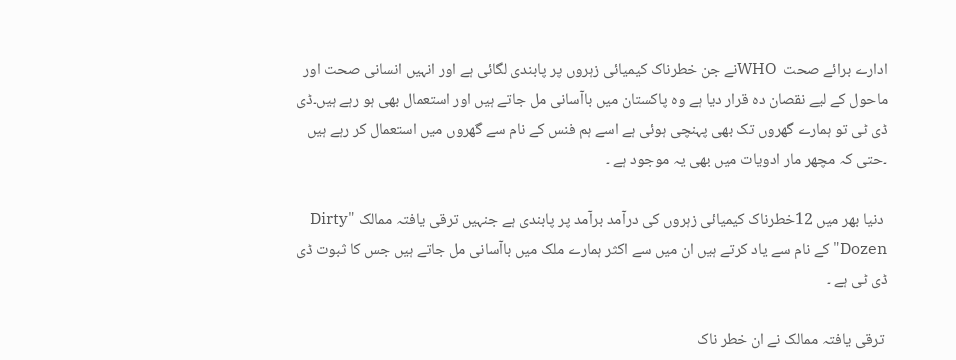ادارے برائے صحت  WHOنے جن خطرناک کیمیائی زہروں پر پابندی لگائی ہے اور انہیں انسانی صحت اور ماحول کے لیے نقصان دہ قرار دیا ہے وہ پاکستان میں باآسانی مل جاتے ہیں اور استعمال بھی ہو رہے ہیں۔ڈی ڈی ٹی تو ہمارے گھروں تک بھی پہنچی ہوئی ہے اسے ہم فنس کے نام سے گھروں میں استعمال کر رہے ہیں ۔حتی کہ مچھر مار ادویات میں بھی یہ موجود ہے ۔

 دنیا بھر میں 12خطرناک کیمیائی زہروں کی درآمد برآمد پر پابندی ہے جنہیں ترقی یافتہ ممالک "Dirty Dozen"کے نام سے یاد کرتے ہیں ان میں سے اکثر ہمارے ملک میں باآسانی مل جاتے ہیں جس کا ثبوت ڈی ڈی ٹی ہے ۔

 ترقی یافتہ ممالک نے ان خطر ناک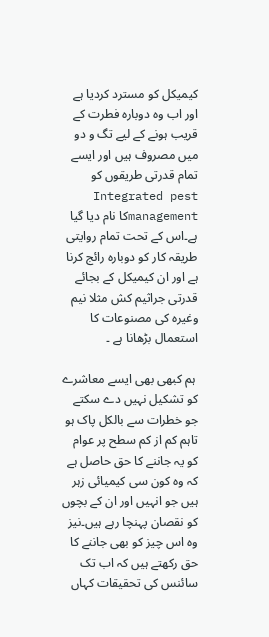کیمیکل کو مسترد کردیا ہے اور اب وہ دوبارہ فطرت کے قریب ہونے کے لیے تگ و دو میں مصروف ہیں اور ایسے تمام قدرتی طریقوں کو  Integrated pest managementکا نام دیا گیا ہے۔اس کے تحت تمام روایتی طریقہ کار کو دوبارہ رائج کرنا ہے اور ان کیمیکل کے بجائے قدرتی جراثیم کش مثلا نیم وغیرہ کی مصنوعات کا استعمال بڑھانا ہے ۔

 ہم کبھی بھی ایسے معاشرے کو تشکیل نہیں دے سکتے جو خطرات سے بالکل پاک ہو تاہم کم از کم سطح پر عوام کو یہ جاننے کا حق حاصل ہے کہ وہ کون سی کیمیائی زہر ہیں جو انہیں اور ان کے بچوں کو نقصان پہنچا رہے ہیں۔نیز وہ اس چیز کو بھی جاننے کا حق رکھتے ہیں کہ اب تک سائنس کی تحقیقات کہاں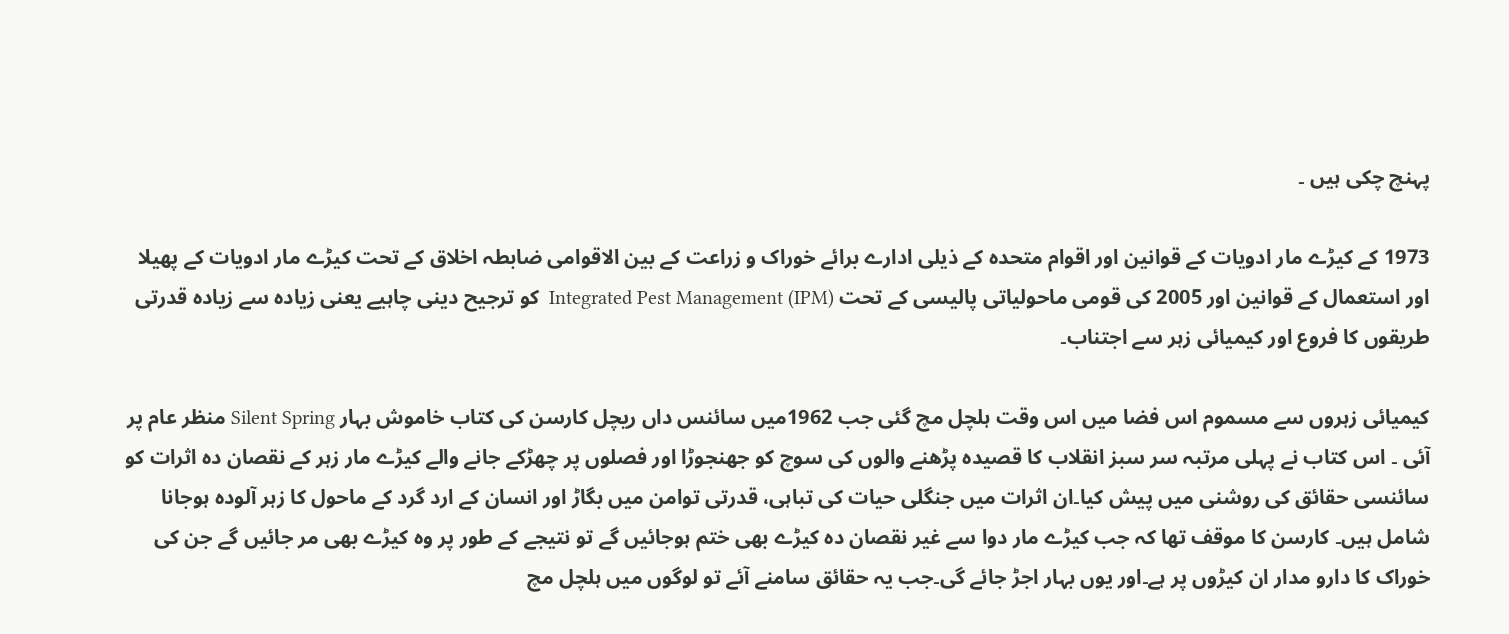پہنچ چکی ہیں ۔

1973 کے کیڑے مار ادویات کے قوانین اور اقوام متحدہ کے ذیلی ادارے برائے خوراک و زراعت کے بین الاقوامی ضابطہ اخلاق کے تحت کیڑے مار ادویات کے پھیلا اور استعمال کے قوانین اور 2005 کی قومی ماحولیاتی پالیسی کے تحت Integrated Pest Management (IPM)  کو ترجیح دینی چاہیے یعنی زیادہ سے زیادہ قدرتی طریقوں کا فروع اور کیمیائی زہر سے اجتناب۔

کیمیائی زہروں سے مسموم اس فضا میں اس وقت ہلچل مچ گئی جب 1962میں سائنس داں ریچل کارسن کی کتاب خاموش بہار Silent Spring منظر عام پر آئی ۔ اس کتاب نے پہلی مرتبہ سر سبز انقلاب کا قصیدہ پڑھنے والوں کی سوچ کو جھنجوڑا اور فصلوں پر چھڑکے جانے والے کیڑے مار زہر کے نقصان دہ اثرات کو سائنسی حقائق کی روشنی میں پیش کیا۔ان اثرات میں جنگلی حیات کی تباہی، قدرتی توامن میں بگاڑ اور انسان کے ارد گرد کے ماحول کا زہر آلودہ ہوجانا شامل ہیں۔ کارسن کا موقف تھا کہ جب کیڑے مار دوا سے غیر نقصان دہ کیڑے بھی ختم ہوجائیں گے تو نتیجے کے طور پر وہ کیڑے بھی مر جائیں گے جن کی خوراک کا دارو مدار ان کیڑوں پر ہے۔اور یوں بہار اجڑ جائے گی۔جب یہ حقائق سامنے آئے تو لوگوں میں ہلچل مچ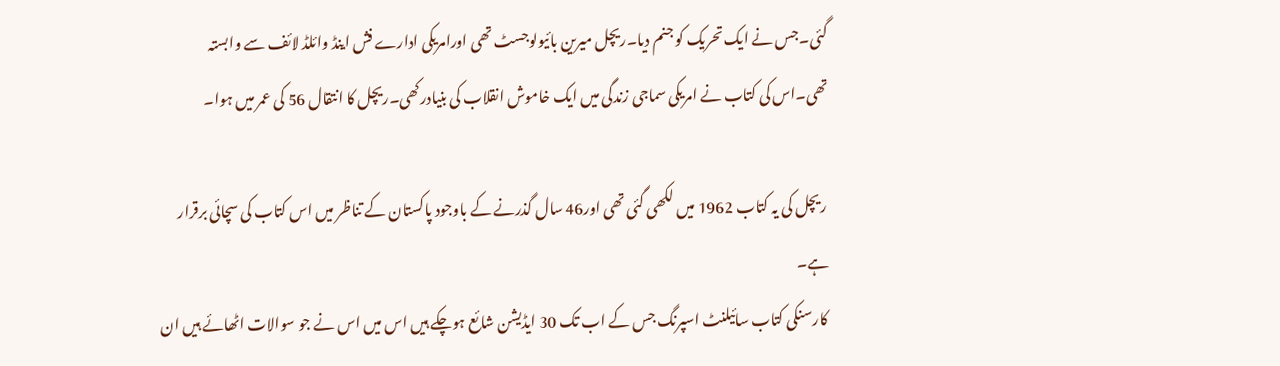گئی۔جس نے ایک تحریک کو جنم دیا۔ریچل میرین بائیولوجسٹ تھی اورامریکی ادارے فش اینڈ وائلڈ لائف سے وابستہ تھی۔اس کی کتاب نے امریکی سماجی زندگی میں ایک خاموش انقلاب کی بنیادرکھی۔ریچل کا انتقال 56 کی عمر میں ہوا۔

 ریچل کی یہ کتاب 1962 میں لکھی گئی تھی اور46 سال گذرنے کے باوجود پاکستان کے تناظر میں اس کتاب کی سچائی برقرار ہے۔
 کارسنکی کتاب سائیلنٹ اسپرنگ جس کے اب تک 30 ایڈیشن شائع ہوچکے ہیں اس میں اس نے جو سوالات اٹھائے ہیں ان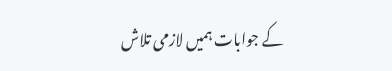کے جوابات ہمیں لازمی تلاش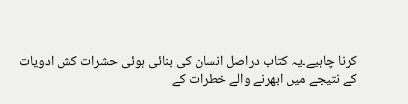کرنا چاہیے۔یہ کتاب دراصل انسان کی بنائی ہوئی حشرات کش ادویات کے نتیجے میں ابھرنے والے خطرات کے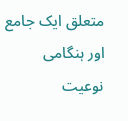متعلق ایک جامع اور ہنگامی نوعیت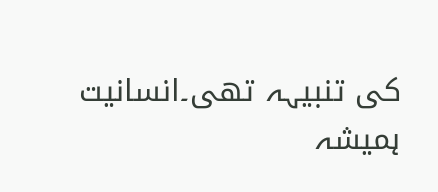کی تنبیہہ تھی۔انسانیت ہمیشہ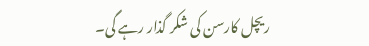ریچل کارسن کی شکر گذار رہے گی۔